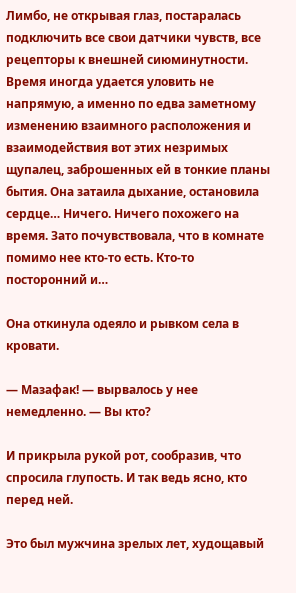Лимбо, не открывая глаз, постаралась подключить все свои датчики чувств, все рецепторы к внешней сиюминутности. Время иногда удается уловить не напрямую, а именно по едва заметному изменению взаимного расположения и взаимодействия вот этих незримых щупалец, заброшенных ей в тонкие планы бытия. Она затаила дыхание, остановила сердце… Ничего. Ничего похожего на время. Зато почувствовала, что в комнате помимо нее кто-то есть. Кто-то посторонний и…

Она откинула одеяло и рывком села в кровати.

— Мазафак! — вырвалось у нее немедленно. — Вы кто?

И прикрыла рукой рот, сообразив, что спросила глупость. И так ведь ясно, кто перед ней.

Это был мужчина зрелых лет, худощавый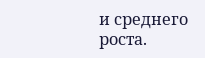и среднего роста.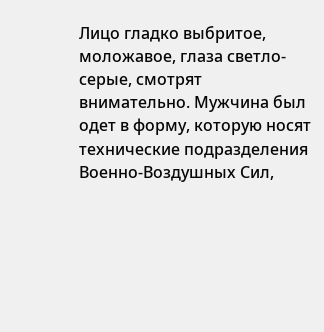Лицо гладко выбритое, моложавое, глаза светло-серые, смотрят внимательно. Мужчина был одет в форму, которую носят технические подразделения Военно-Воздушных Сил,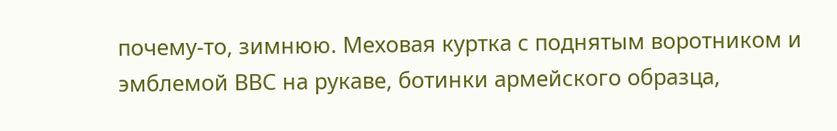почему-то, зимнюю. Меховая куртка с поднятым воротником и эмблемой ВВС на рукаве, ботинки армейского образца,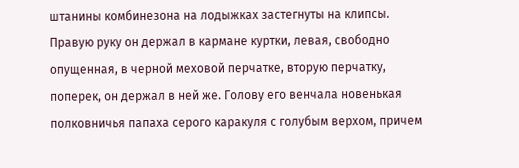штанины комбинезона на лодыжках застегнуты на клипсы. Правую руку он держал в кармане куртки, левая, свободно опущенная, в черной меховой перчатке, вторую перчатку, поперек, он держал в ней же. Голову его венчала новенькая полковничья папаха серого каракуля с голубым верхом, причем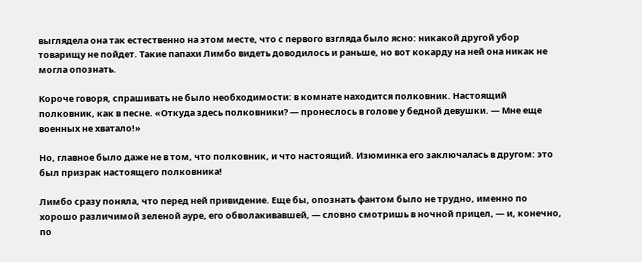выглядела она так естественно на этом месте, что с первого взгляда было ясно: никакой другой убор товарищу не пойдет. Такие папахи Лимбо видеть доводилось и раньше, но вот кокарду на ней она никак не могла опознать.

Короче говоря, спрашивать не было необходимости: в комнате находится полковник. Настоящий полковник, как в песне. «Откуда здесь полковники? — пронеслось в голове у бедной девушки. — Мне еще военных не хватало!»

Но, главное было даже не в том, что полковник, и что настоящий. Изюминка его заключалась в другом: это был призрак настоящего полковника!

Лимбо сразу поняла, что перед ней привидение. Еще бы, опознать фантом было не трудно, именно по хорошо различимой зеленой ауре, его обволакивавшей, — словно смотришь в ночной прицел, — и, конечно, по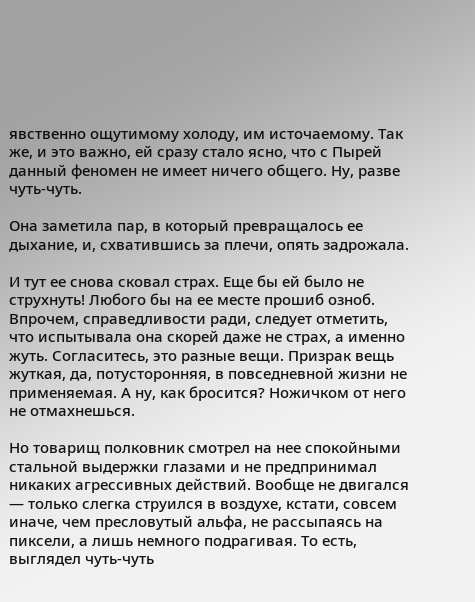явственно ощутимому холоду, им источаемому. Так же, и это важно, ей сразу стало ясно, что с Пырей данный феномен не имеет ничего общего. Ну, разве чуть-чуть.

Она заметила пар, в который превращалось ее дыхание, и, схватившись за плечи, опять задрожала.

И тут ее снова сковал страх. Еще бы ей было не струхнуть! Любого бы на ее месте прошиб озноб. Впрочем, справедливости ради, следует отметить, что испытывала она скорей даже не страх, а именно жуть. Согласитесь, это разные вещи. Призрак вещь жуткая, да, потусторонняя, в повседневной жизни не применяемая. А ну, как бросится? Ножичком от него не отмахнешься.

Но товарищ полковник смотрел на нее спокойными стальной выдержки глазами и не предпринимал никаких агрессивных действий. Вообще не двигался — только слегка струился в воздухе, кстати, совсем иначе, чем пресловутый альфа, не рассыпаясь на пиксели, а лишь немного подрагивая. То есть, выглядел чуть-чуть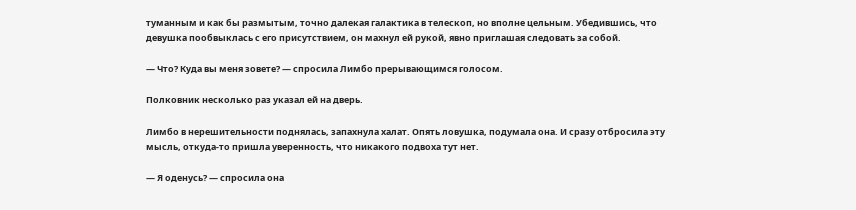туманным и как бы размытым, точно далекая галактика в телескоп, но вполне цельным. Убедившись, что девушка пообвыклась с его присутствием, он махнул ей рукой, явно приглашая следовать за собой.

— Что? Куда вы меня зовете? — спросила Лимбо прерывающимся голосом.

Полковник несколько раз указал ей на дверь.

Лимбо в нерешительности поднялась, запахнула халат. Опять ловушка, подумала она. И сразу отбросила эту мысль, откуда-то пришла уверенность, что никакого подвоха тут нет.

— Я оденусь? — спросила она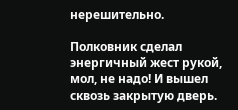нерешительно.

Полковник сделал энергичный жест рукой, мол, не надо! И вышел сквозь закрытую дверь.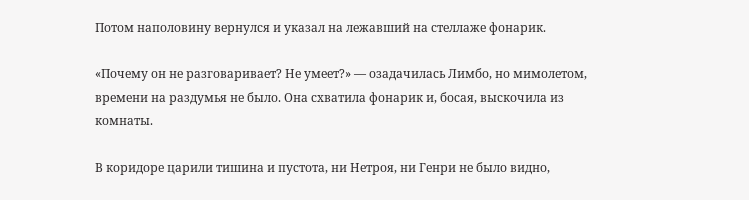Потом наполовину вернулся и указал на лежавший на стеллаже фонарик.

«Почему он не разговаривает? Не умеет?» — озадачилась Лимбо, но мимолетом, времени на раздумья не было. Она схватила фонарик и, босая, выскочила из комнаты.

В коридоре царили тишина и пустота, ни Нетроя, ни Генри не было видно,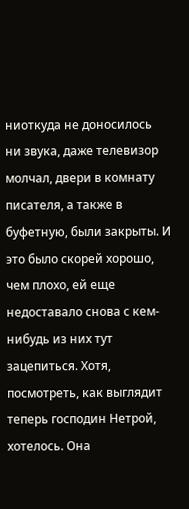ниоткуда не доносилось ни звука, даже телевизор молчал, двери в комнату писателя, а также в буфетную, были закрыты. И это было скорей хорошо, чем плохо, ей еще недоставало снова с кем-нибудь из них тут зацепиться. Хотя, посмотреть, как выглядит теперь господин Нетрой, хотелось. Она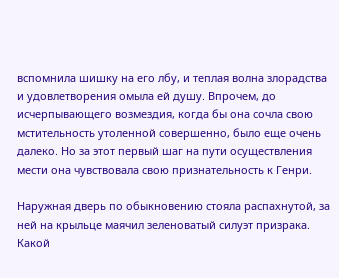вспомнила шишку на его лбу, и теплая волна злорадства и удовлетворения омыла ей душу. Впрочем, до исчерпывающего возмездия, когда бы она сочла свою мстительность утоленной совершенно, было еще очень далеко. Но за этот первый шаг на пути осуществления мести она чувствовала свою признательность к Генри.

Наружная дверь по обыкновению стояла распахнутой, за ней на крыльце маячил зеленоватый силуэт призрака. Какой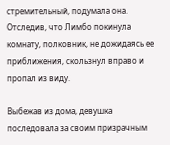стремительный, подумала она. Отследив, что Лимбо покинула комнату, полковник, не дожидаясь ее приближения, скользнул вправо и пропал из виду.

Выбежав из дома, девушка последовала за своим призрачным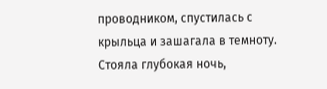проводником, спустилась с крыльца и зашагала в темноту. Стояла глубокая ночь,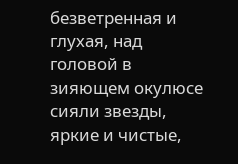безветренная и глухая, над головой в зияющем окулюсе сияли звезды, яркие и чистые,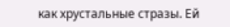как хрустальные стразы. Ей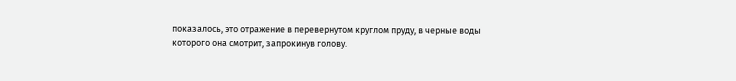показалось, это отражение в перевернутом круглом пруду, в черные воды которого она смотрит, запрокинув голову.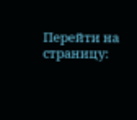Перейти на страницу: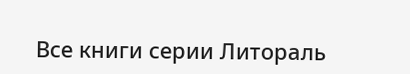Все книги серии Литораль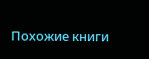Похожие книги